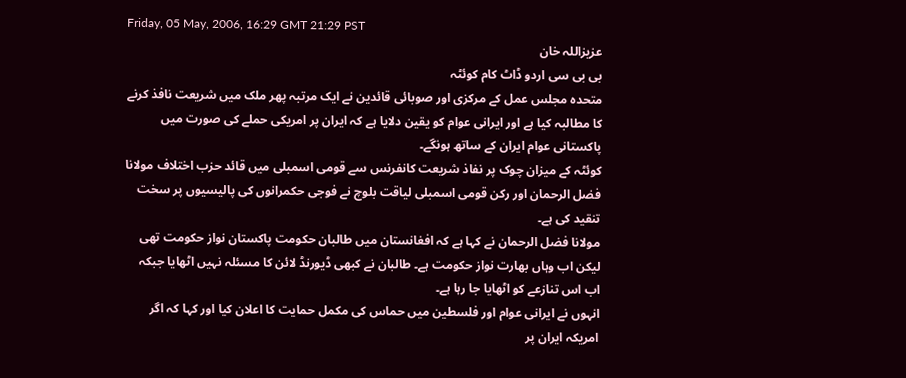Friday, 05 May, 2006, 16:29 GMT 21:29 PST
عزیزاللہ خان
بی بی سی اردو ڈاٹ کام کوئٹہ
متحدہ مجلس عمل کے مرکزی اور صوبائی قائدین نے ایک مرتبہ پھر ملک میں شریعت نافذ کرنے کا مطالبہ کیا ہے اور ایرانی عوام کو یقین دلایا ہے کہ ایران پر امریکی حملے کی صورت میں پاکستانی عوام ایران کے ساتھ ہونگے۔
کوئٹہ کے میزان چوک پر نفاذ شریعت کانفرنس سے قومی اسمبلی میں قائد حزب اختلاف مولانا فضل الرحمان اور رکن قومی اسمبلی لیاقت بلوچ نے فوجی حکمرانوں کی پالیسیوں پر سخت تنقید کی ہے۔
مولانا فضل الرحمان نے کہا ہے کہ افغانستان میں طالبان حکومت پاکستان نواز حکومت تھی لیکن اب وہاں بھارت نواز حکومت ہے۔ طالبان نے کبھی ڈیورنڈ لائن کا مسئلہ نہیں اٹھایا جبکہ اب اس تنازعے کو اٹھایا جا رہا ہے۔
انہوں نے ایرانی عوام اور فلسطین میں حماس کی مکمل حمایت کا اعلان کیا اور کہا کہ اگر امریکہ ایران پر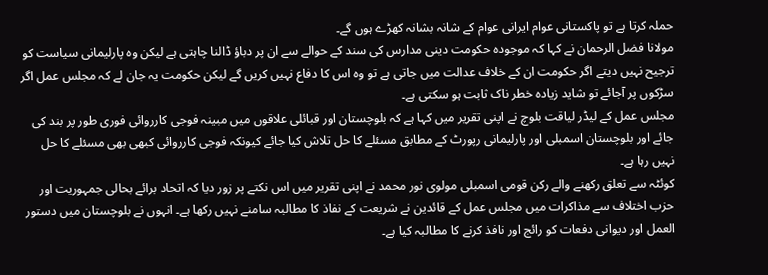حملہ کرتا ہے تو پاکستانی عوام ایرانی عوام کے شانہ بشانہ کھڑے ہوں گے۔
مولانا فضل الرحمان نے کہا کہ موجودہ حکومت دینی مدارس کی سند کے حوالے سے ان پر دباؤ ڈالنا چاہتی ہے لیکن وہ پارلیمانی سیاست کو ترجیح نہیں دیتے اگر حکومت ان کے خلاف عدالت میں جاتی ہے تو وہ اس کا دفاع نہیں کریں گے لیکن حکومت یہ جان لے کہ مجلس عمل اگر سڑکوں پر آجائے تو شاید زیادہ خطر ناک ثابت ہو سکتی ہے۔
مجلس عمل کے لیڈر لیاقت بلوچ نے اپنی تقریر میں کہا ہے کہ بلوچستان اور قبائلی علاقوں میں مبینہ فوجی کارروائی فوری طور پر بند کی جائے اور بلوچستان اسمبلی اور پارلیمانی رپورٹ کے مطابق مسئلے کا حل تلاش کیا جائے کیونکہ فوجی کارروائی کبھی بھی مسئلے کا حل نہیں رہا ہے۔
کوئٹہ سے تعلق رکھنے والے رکن قومی اسمبلی مولوی نور محمد نے اپنی تقریر میں اس نکتے پر زور دیا کہ اتحاد برائے بحالی جمہوریت اور حزب اختلاف سے مذاکرات میں مجلس عمل کے قائدین نے شریعت کے نفاذ کا مطالبہ سامنے نہیں رکھا ہے۔ انہوں نے بلوچستان میں دستور العمل اور دیوانی دفعات کو رائج اور نافذ کرنے کا مطالبہ کیا ہے۔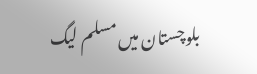بلوچستان میں مسلم لیگ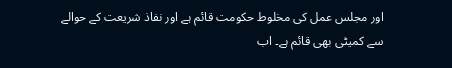اور مجلس عمل کی مخلوط حکومت قائم ہے اور نفاذ شریعت کے حوالے سے کمیٹی بھی قائم ہے۔ اب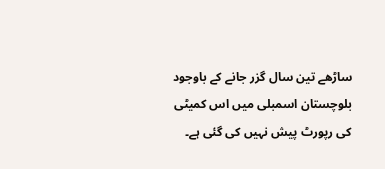ساڑھے تین سال گزر جانے کے باوجود بلوچستان اسمبلی میں اس کمیٹی کی رپورٹ پیش نہیں کی گئی ہے۔